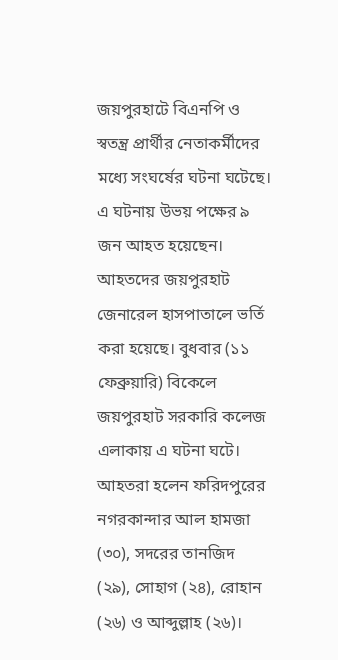জয়পুরহাটে বিএনপি ও স্বতন্ত্র প্রার্থীর নেতাকর্মীদের মধ্যে সংঘর্ষের ঘটনা ঘটেছে। এ ঘটনায় উভয় পক্ষের ৯ জন আহত হয়েছেন। আহতদের জয়পুরহাট জেনারেল হাসপাতালে ভর্তি করা হয়েছে। বুধবার (১১ ফেব্রুয়ারি) বিকেলে জয়পুরহাট সরকারি কলেজ এলাকায় এ ঘটনা ঘটে।
আহতরা হলেন ফরিদপুরের নগরকান্দার আল হামজা (৩০), সদরের তানজিদ (২৯), সোহাগ (২৪), রোহান (২৬) ও আব্দুল্লাহ (২৬)।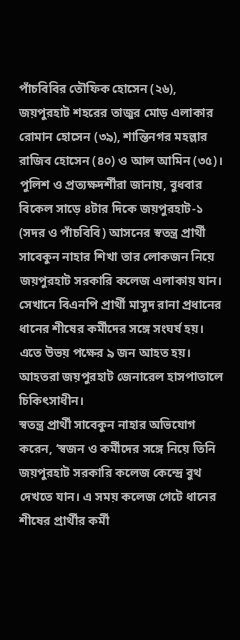পাঁচবিবির তৌফিক হোসেন (২৬), জয়পুরহাট শহরের তাজুর মোড় এলাকার রোমান হোসেন (৩৯), শান্তিনগর মহল্লার রাজিব হোসেন (৪০) ও আল আমিন (৩৫)।
পুলিশ ও প্রত্যক্ষদর্শীরা জানায়, বুধবার বিকেল সাড়ে ৪টার দিকে জয়পুরহাট-১ (সদর ও পাঁচবিবি) আসনের স্বতন্ত্র প্রার্থী সাবেকুন নাহার শিখা তার লোকজন নিয়ে জয়পুরহাট সরকারি কলেজ এলাকায় যান। সেখানে বিএনপি প্রার্থী মাসুদ রানা প্রধানের ধানের শীষের কর্মীদের সঙ্গে সংঘর্ষ হয়।
এতে উভয় পক্ষের ৯ জন আহত হয়। আহতরা জয়পুরহাট জেনারেল হাসপাতালে চিকিৎসাধীন।
স্বতন্ত্র প্রার্থী সাবেকুন নাহার অভিযোগ করেন, ‘স্বজন ও কর্মীদের সঙ্গে নিয়ে তিনি জয়পুরহাট সরকারি কলেজ কেন্দ্রে বুথ দেখতে যান। এ সময় কলেজ গেটে ধানের শীষের প্রার্থীর কর্মী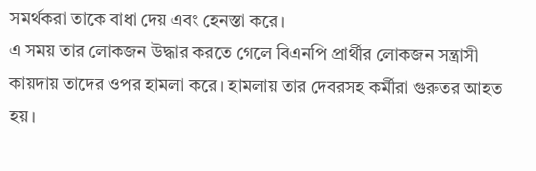সমর্থকরা তাকে বাধা দেয় এবং হেনস্তা করে।
এ সময় তার লোকজন উদ্ধার করতে গেলে বিএনপি প্রার্থীর লোকজন সন্ত্রাসী কায়দায় তাদের ওপর হামলা করে। হামলায় তার দেবরসহ কর্মীরা গুরুতর আহত হয়।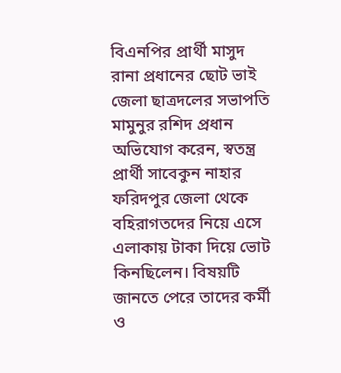বিএনপির প্রার্থী মাসুদ রানা প্রধানের ছোট ভাই জেলা ছাত্রদলের সভাপতি মামুনুর রশিদ প্রধান অভিযোগ করেন, স্বতন্ত্র প্রার্থী সাবেকুন নাহার ফরিদপুর জেলা থেকে বহিরাগতদের নিয়ে এসে এলাকায় টাকা দিয়ে ভোট কিনছিলেন। বিষয়টি জানতে পেরে তাদের কর্মী ও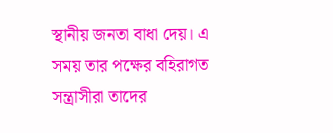স্থানীয় জনতা বাধা দেয়। এ সময় তার পক্ষের বহিরাগত সন্ত্রাসীরা তাদের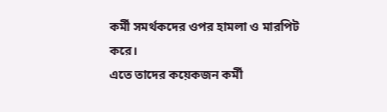কর্মী সমর্থকদের ওপর হামলা ও মারপিট করে।
এতে তাদের কয়েকজন কর্মী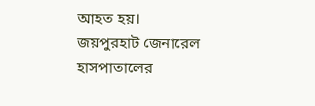আহত হয়।
জয়পুরহাট জেনারেল হাসপাতালের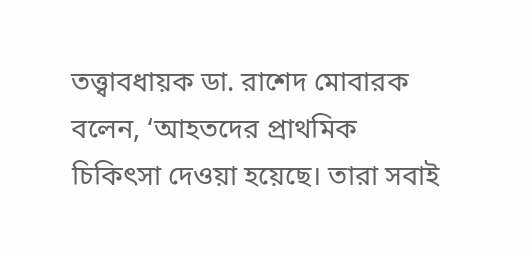তত্ত্বাবধায়ক ডা. রাশেদ মোবারক বলেন, ‘আহতদের প্রাথমিক চিকিৎসা দেওয়া হয়েছে। তারা সবাই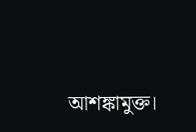আশঙ্কামুক্ত।